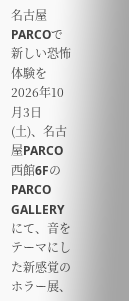名古屋PARCOで新しい恐怖体験を
2026年10月3日(土)、名古屋PARCO 西館6FのPARCO GALLERYにて、音をテーマにした新感覚のホラー展、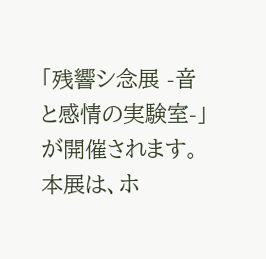「残響シ念展 -音と感情の実験室-」が開催されます。本展は、ホ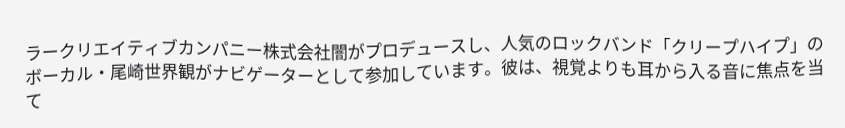ラークリエイティブカンパニー株式会社闇がプロデュースし、人気のロックバンド「クリープハイプ」のボーカル・尾崎世界観がナビゲーターとして参加しています。彼は、視覚よりも耳から入る音に焦点を当て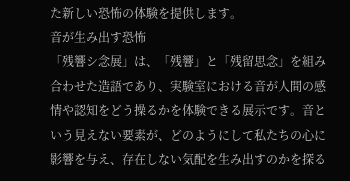た新しい恐怖の体験を提供します。
音が生み出す恐怖
「残響シ念展」は、「残響」と「残留思念」を組み合わせた造語であり、実験室における音が人間の感情や認知をどう操るかを体験できる展示です。音という見えない要素が、どのようにして私たちの心に影響を与え、存在しない気配を生み出すのかを探る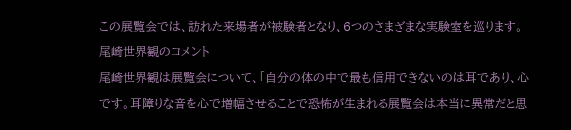この展覧会では、訪れた来場者が被験者となり、6つのさまざまな実験室を巡ります。
尾崎世界観のコメント
尾崎世界観は展覧会について、「自分の体の中で最も信用できないのは耳であり、心です。耳障りな音を心で増幅させることで恐怖が生まれる展覧会は本当に異常だと思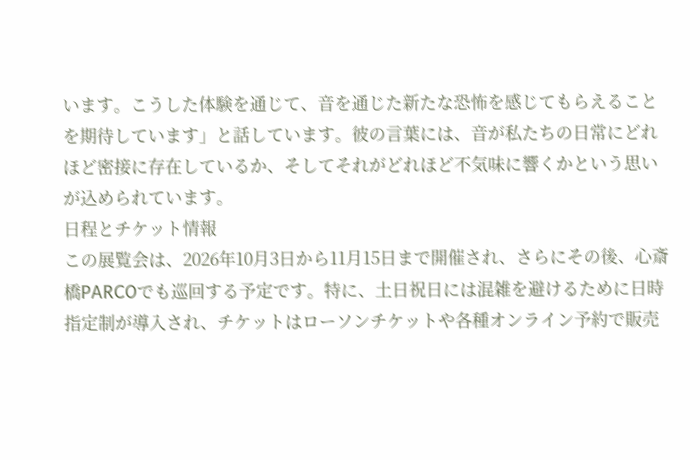います。こうした体験を通じて、音を通じた新たな恐怖を感じてもらえることを期待しています」と話しています。彼の言葉には、音が私たちの日常にどれほど密接に存在しているか、そしてそれがどれほど不気味に響くかという思いが込められています。
日程とチケット情報
この展覧会は、2026年10月3日から11月15日まで開催され、さらにその後、心斎橋PARCOでも巡回する予定です。特に、土日祝日には混雑を避けるために日時指定制が導入され、チケットはローソンチケットや各種オンライン予約で販売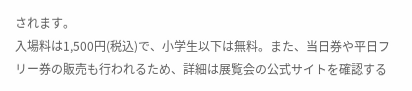されます。
入場料は1,500円(税込)で、小学生以下は無料。また、当日券や平日フリー券の販売も行われるため、詳細は展覧会の公式サイトを確認する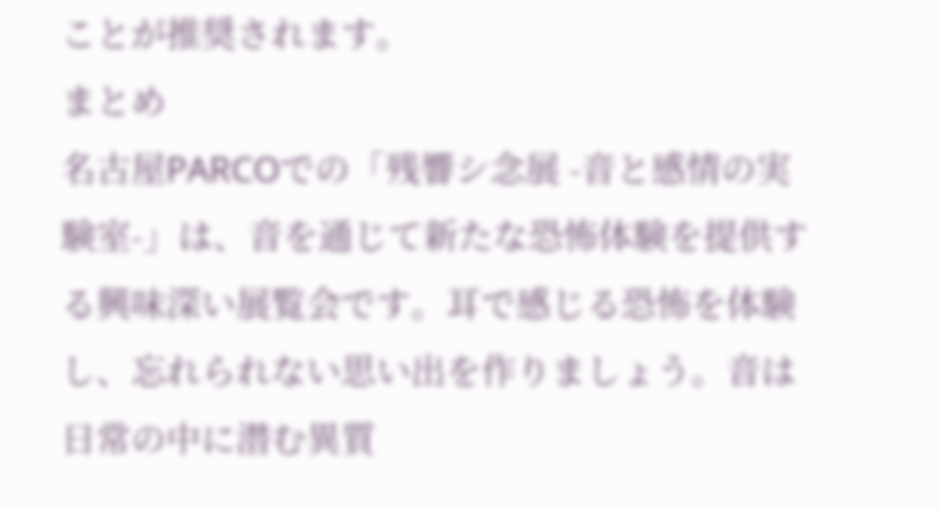ことが推奨されます。
まとめ
名古屋PARCOでの「残響シ念展 -音と感情の実験室-」は、音を通じて新たな恐怖体験を提供する興味深い展覧会です。耳で感じる恐怖を体験し、忘れられない思い出を作りましょう。音は日常の中に潜む異質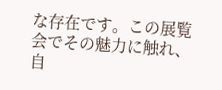な存在です。この展覧会でその魅力に触れ、自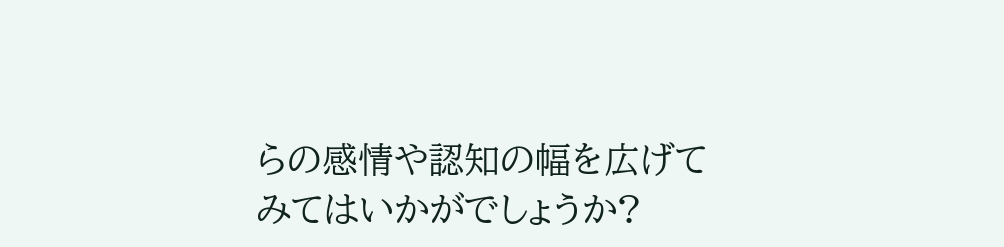らの感情や認知の幅を広げてみてはいかがでしょうか?